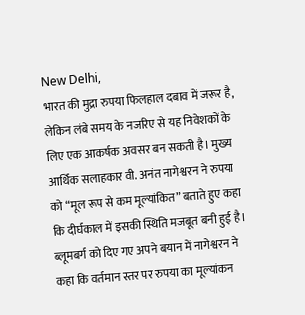New Delhi,
भारत की मुद्रा रुपया फिलहाल दबाव में जरूर है, लेकिन लंबे समय के नजरिए से यह निवेशकों के लिए एक आकर्षक अवसर बन सकती है। मुख्य आर्थिक सलाहकार वी. अनंत नागेश्वरन ने रुपया को “मूल रूप से कम मूल्यांकित” बताते हुए कहा कि दीर्घकाल में इसकी स्थिति मजबूत बनी हुई है। ब्लूमबर्ग को दिए गए अपने बयान में नागेश्वरन ने कहा कि वर्तमान स्तर पर रुपया का मूल्यांकन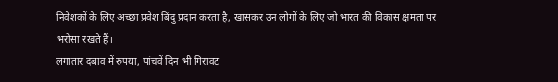निवेशकों के लिए अच्छा प्रवेश बिंदु प्रदान करता है, खासकर उन लोगों के लिए जो भारत की विकास क्षमता पर भरोसा रखते हैं।
लगातार दबाव में रुपया, पांचवें दिन भी गिरावट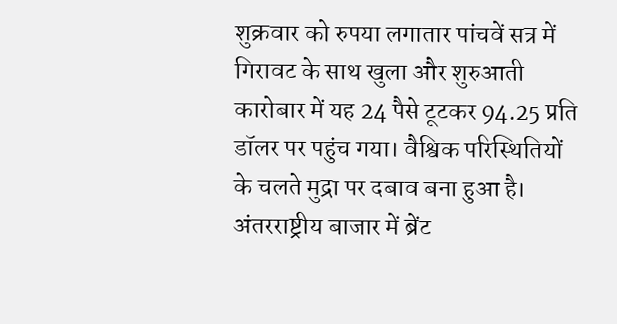शुक्रवार को रुपया लगातार पांचवें सत्र में गिरावट के साथ खुला और शुरुआती कारोबार में यह 24 पैसे टूटकर 94.25 प्रति डॉलर पर पहुंच गया। वैश्विक परिस्थितियों के चलते मुद्रा पर दबाव बना हुआ है। अंतरराष्ट्रीय बाजार में ब्रेंट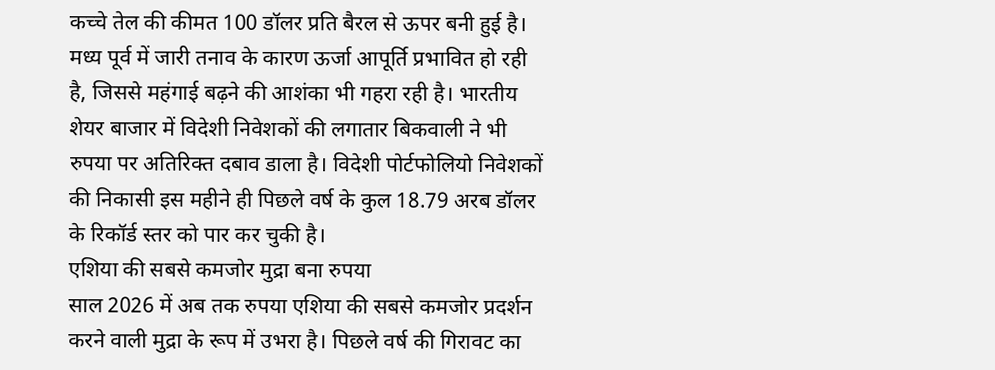कच्चे तेल की कीमत 100 डॉलर प्रति बैरल से ऊपर बनी हुई है। मध्य पूर्व में जारी तनाव के कारण ऊर्जा आपूर्ति प्रभावित हो रही है, जिससे महंगाई बढ़ने की आशंका भी गहरा रही है। भारतीय शेयर बाजार में विदेशी निवेशकों की लगातार बिकवाली ने भी रुपया पर अतिरिक्त दबाव डाला है। विदेशी पोर्टफोलियो निवेशकों की निकासी इस महीने ही पिछले वर्ष के कुल 18.79 अरब डॉलर के रिकॉर्ड स्तर को पार कर चुकी है।
एशिया की सबसे कमजोर मुद्रा बना रुपया
साल 2026 में अब तक रुपया एशिया की सबसे कमजोर प्रदर्शन करने वाली मुद्रा के रूप में उभरा है। पिछले वर्ष की गिरावट का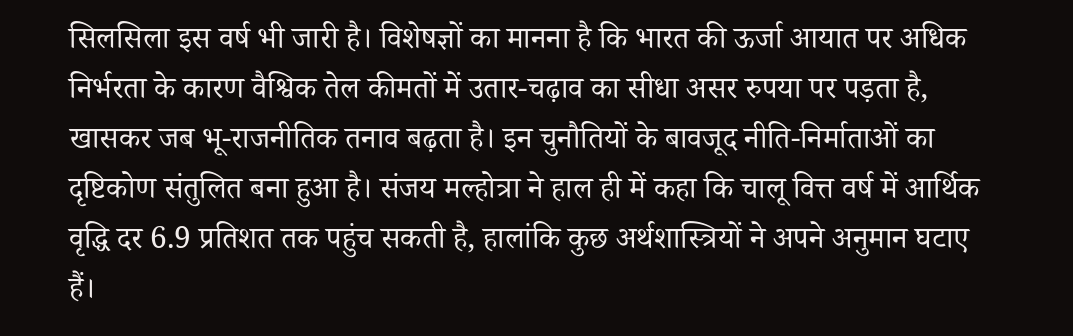सिलसिला इस वर्ष भी जारी है। विशेषज्ञों का मानना है कि भारत की ऊर्जा आयात पर अधिक निर्भरता के कारण वैश्विक तेल कीमतों में उतार-चढ़ाव का सीधा असर रुपया पर पड़ता है, खासकर जब भू-राजनीतिक तनाव बढ़ता है। इन चुनौतियों के बावजूद नीति-निर्माताओं का दृष्टिकोण संतुलित बना हुआ है। संजय मल्होत्रा ने हाल ही में कहा कि चालू वित्त वर्ष में आर्थिक वृद्धि दर 6.9 प्रतिशत तक पहुंच सकती है, हालांकि कुछ अर्थशास्त्रियों ने अपने अनुमान घटाए हैं।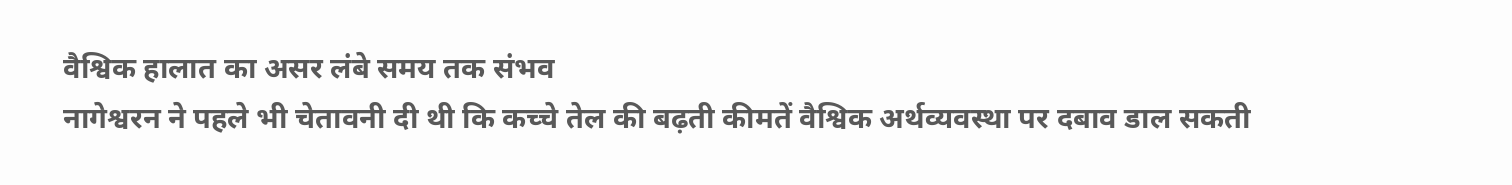वैश्विक हालात का असर लंबे समय तक संभव
नागेश्वरन ने पहले भी चेतावनी दी थी कि कच्चे तेल की बढ़ती कीमतें वैश्विक अर्थव्यवस्था पर दबाव डाल सकती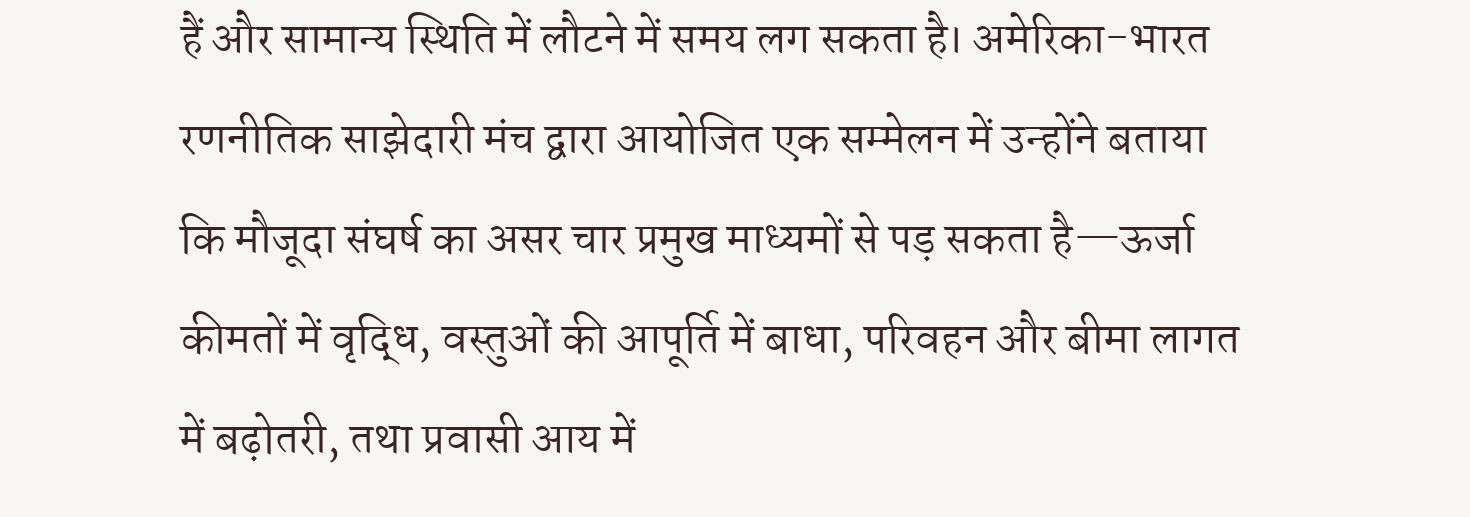हैं और सामान्य स्थिति में लौटने में समय लग सकता है। अमेरिका-भारत रणनीतिक साझेदारी मंच द्वारा आयोजित एक सम्मेलन में उन्होंने बताया कि मौजूदा संघर्ष का असर चार प्रमुख माध्यमों से पड़ सकता है—ऊर्जा कीमतों में वृद्धि, वस्तुओं की आपूर्ति में बाधा, परिवहन और बीमा लागत में बढ़ोतरी, तथा प्रवासी आय में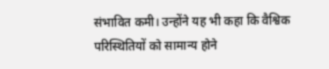संभावित कमी। उन्होंने यह भी कहा कि वैश्विक परिस्थितियों को सामान्य होने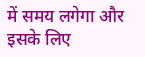में समय लगेगा और इसके लिए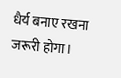धैर्य बनाए रखना जरूरी होगा।